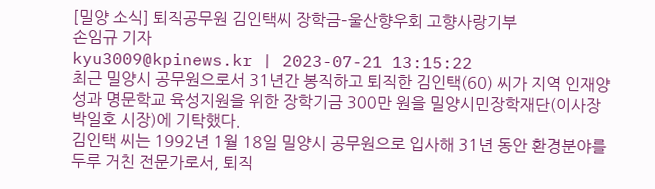[밀양 소식] 퇴직공무원 김인택씨 장학금–울산향우회 고향사랑기부
손임규 기자
kyu3009@kpinews.kr | 2023-07-21 13:15:22
최근 밀양시 공무원으로서 31년간 봉직하고 퇴직한 김인택(60) 씨가 지역 인재양성과 명문학교 육성지원을 위한 장학기금 300만 원을 밀양시민장학재단(이사장 박일호 시장)에 기탁했다.
김인택 씨는 1992년 1월 18일 밀양시 공무원으로 입사해 31년 동안 환경분야를 두루 거친 전문가로서, 퇴직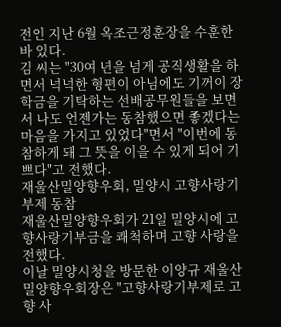전인 지난 6월 옥조근정훈장을 수훈한 바 있다.
김 씨는 "30여 년을 넘게 공직생활을 하면서 넉넉한 형편이 아님에도 기꺼이 장학금을 기탁하는 선배공무원들을 보면서 나도 언젠가는 동참했으면 좋겠다는 마음을 가지고 있었다"면서 "이번에 동참하게 돼 그 뜻을 이을 수 있게 되어 기쁘다"고 전했다.
재울산밀양향우회, 밀양시 고향사랑기부제 동참
재울산밀양향우회가 21일 밀양시에 고향사랑기부금을 쾌척하며 고향 사랑을 전했다.
이날 밀양시청을 방문한 이양규 재울산밀양향우회장은 "고향사랑기부제로 고향 사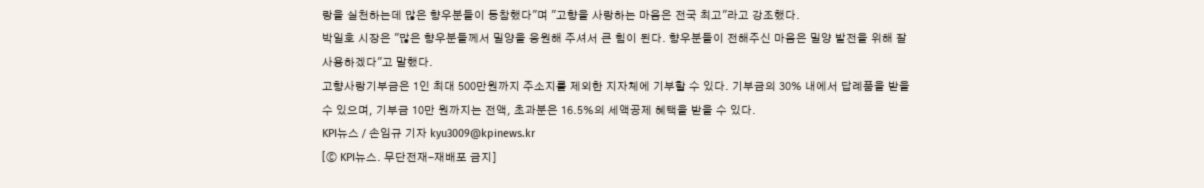랑을 실천하는데 많은 향우분들이 동참했다"며 "고향을 사랑하는 마음은 전국 최고"라고 강조했다.
박일호 시장은 "많은 향우분들께서 밀양을 응원해 주셔서 큰 힘이 된다. 향우분들이 전해주신 마음은 밀양 발전을 위해 잘 사용하겠다"고 말했다.
고향사랑기부금은 1인 최대 500만원까지 주소지를 제외한 지자체에 기부할 수 있다. 기부금의 30% 내에서 답례품을 받을 수 있으며, 기부금 10만 원까지는 전액, 초과분은 16.5%의 세액공제 혜택을 받을 수 있다.
KPI뉴스 / 손임규 기자 kyu3009@kpinews.kr
[ⓒ KPI뉴스. 무단전재-재배포 금지]